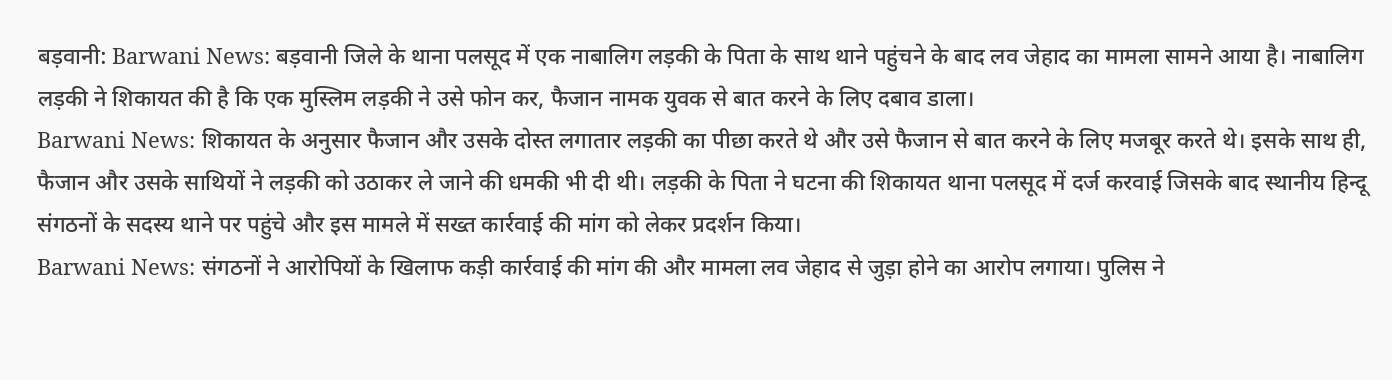बड़वानी: Barwani News: बड़वानी जिले के थाना पलसूद में एक नाबालिग लड़की के पिता के साथ थाने पहुंचने के बाद लव जेहाद का मामला सामने आया है। नाबालिग लड़की ने शिकायत की है कि एक मुस्लिम लड़की ने उसे फोन कर, फैजान नामक युवक से बात करने के लिए दबाव डाला।
Barwani News: शिकायत के अनुसार फैजान और उसके दोस्त लगातार लड़की का पीछा करते थे और उसे फैजान से बात करने के लिए मजबूर करते थे। इसके साथ ही, फैजान और उसके साथियों ने लड़की को उठाकर ले जाने की धमकी भी दी थी। लड़की के पिता ने घटना की शिकायत थाना पलसूद में दर्ज करवाई जिसके बाद स्थानीय हिन्दू संगठनों के सदस्य थाने पर पहुंचे और इस मामले में सख्त कार्रवाई की मांग को लेकर प्रदर्शन किया।
Barwani News: संगठनों ने आरोपियों के खिलाफ कड़ी कार्रवाई की मांग की और मामला लव जेहाद से जुड़ा होने का आरोप लगाया। पुलिस ने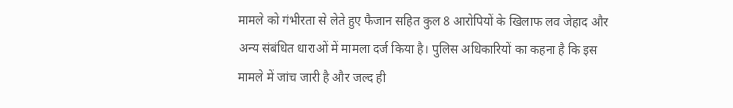मामले को गंभीरता से लेते हुए फैजान सहित कुल 8 आरोपियों के खिलाफ लव जेहाद और अन्य संबंधित धाराओं में मामला दर्ज किया है। पुलिस अधिकारियों का कहना है कि इस मामले में जांच जारी है और जल्द ही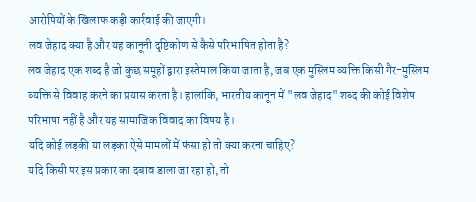आरोपियों के खिलाफ कड़ी कार्रवाई की जाएगी।
लव जेहाद क्या है और यह कानूनी दृष्टिकोण से कैसे परिभाषित होता है?
लव जेहाद एक शब्द है जो कुछ समूहों द्वारा इस्तेमाल किया जाता है, जब एक मुस्लिम व्यक्ति किसी गैर-मुस्लिम व्यक्ति से विवाह करने का प्रयास करता है। हालांकि, भारतीय कानून में "लव जेहाद" शब्द की कोई विशेष परिभाषा नहीं है और यह सामाजिक विवाद का विषय है।
यदि कोई लड़की या लड़का ऐसे मामलों में फंसा हो तो क्या करना चाहिए?
यदि किसी पर इस प्रकार का दबाव डाला जा रहा हो, तो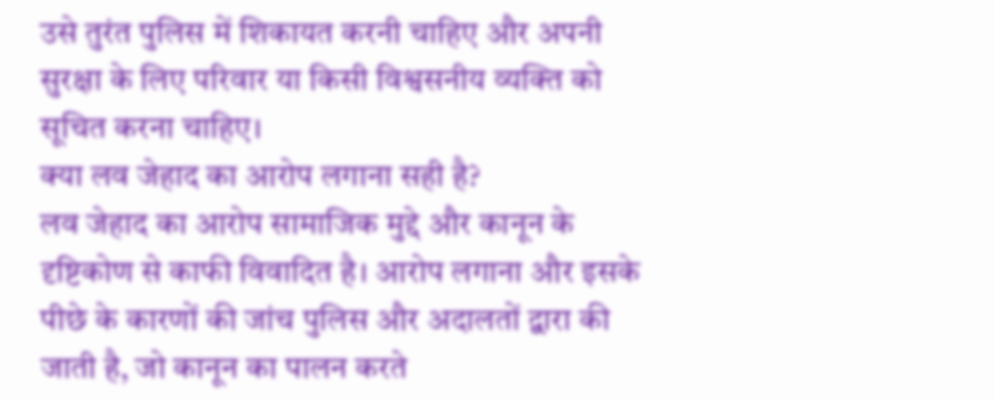उसे तुरंत पुलिस में शिकायत करनी चाहिए और अपनी सुरक्षा के लिए परिवार या किसी विश्वसनीय व्यक्ति को सूचित करना चाहिए।
क्या लव जेहाद का आरोप लगाना सही है?
लव जेहाद का आरोप सामाजिक मुद्दे और कानून के दृष्टिकोण से काफी विवादित है। आरोप लगाना और इसके पीछे के कारणों की जांच पुलिस और अदालतों द्वारा की जाती है, जो कानून का पालन करते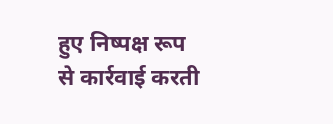हुए निष्पक्ष रूप से कार्रवाई करती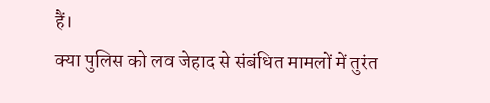हैं।
क्या पुलिस को लव जेहाद से संबंधित मामलों में तुरंत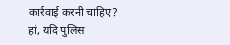कार्रवाई करनी चाहिए?
हां, यदि पुलिस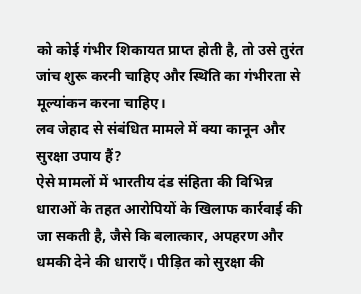को कोई गंभीर शिकायत प्राप्त होती है, तो उसे तुरंत जांच शुरू करनी चाहिए और स्थिति का गंभीरता से मूल्यांकन करना चाहिए।
लव जेहाद से संबंधित मामले में क्या कानून और सुरक्षा उपाय हैं?
ऐसे मामलों में भारतीय दंड संहिता की विभिन्न धाराओं के तहत आरोपियों के खिलाफ कार्रवाई की जा सकती है, जैसे कि बलात्कार, अपहरण और धमकी देने की धाराएँ। पीड़ित को सुरक्षा की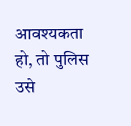आवश्यकता हो, तो पुलिस उसे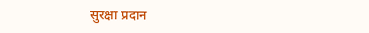सुरक्षा प्रदान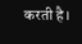करती है।